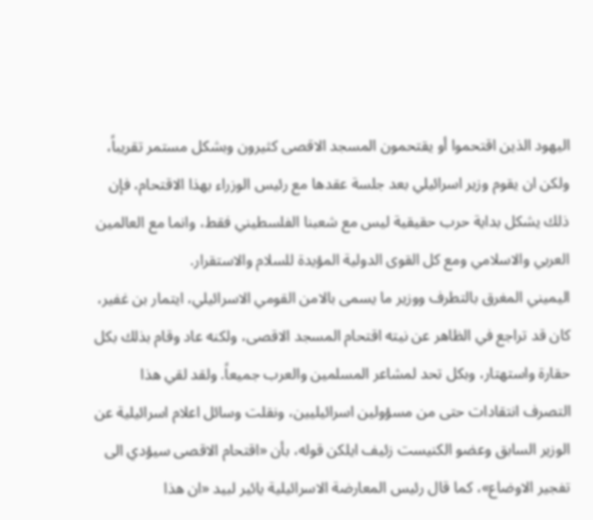اليهود الذين اقتحموا أو يقتحمون المسجد الاقصى كثيرون وبشكل مستمر تقريباً، ولكن ان يقوم وزير اسرائيلي بعد جلسة عقدها مع رئيس الوزراء بهذا الاقتحام، فإن ذلك يشكل بداية حرب حقيقية ليس مع شعبنا الفلسطيني فقط، وانما مع العالمين العربي والاسلامي ومع كل القوى الدولية المؤيدة للسلام والاستقرار.
اليميني المغرق بالتطرف ووزير ما يسمى بالامن القومي الاسرائيلي، ايتمار بن غفير، كان قد تراجع في الظاهر عن نيته اقتحام المسجد الاقصى، ولكنه عاد وقام بذلك بكل حقارة واستهتار، وبكل تحد لمشاعر المسلمين والعرب جميعاً. ولقد لقي هذا التصرف انتقادات حتى من مسؤولين اسرائيليين، ونقلت وسائل اعلام اسرائيلية عن الوزير السابق وعضو الكنيست زئيف ايلكن قوله، بأن «اقتحام الاقصى سيؤدي الى تفجير الاوضاع»، كما قال رئيس المعارضة الاسرائيلية يائير لبيد «ان هذا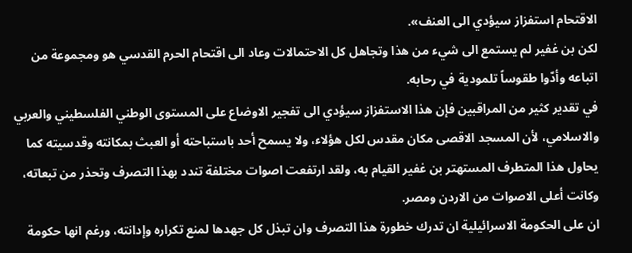الاقتحام استفزاز سيؤدي الى العنف».
لكن بن غفير لم يستمع الى شيء من هذا وتجاهل كل الاحتمالات وعاد الى اقتحام الحرم القدسي هو ومجموعة من اتباعه وأدّوا طقوساً تلمودية في رحابه.
في تقدير كثير من المراقبين فإن هذا الاستفزاز سيؤدي الى تفجير الاوضاع على المستوى الوطني الفلسطيني والعربي والاسلامي، لأن المسجد الاقصى مكان مقدس لكل هؤلاء، ولا يسمح أحد باستباحته أو العبث بمكانته وقدسيته كما يحاول هذا المتطرف المستهتر بن غفير القيام به، ولقد ارتفعت اصوات مختلفة تندد بهذا التصرف وتحذر من تبعاته، وكانت أعلى الاصوات من الاردن ومصر.
ان على الحكومة الاسرائيلية ان تدرك خطورة هذا التصرف وان تبذل كل جهدها لمنع تكراره وإدانته، ورغم انها حكومة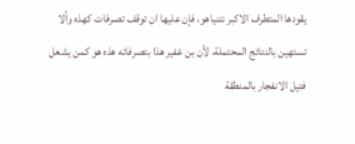يقودها المتطرف الاكبر نتنياهو، فإن عليها ان توقف تصرفات كهذه وألا تستهين بالنتائج المحتملة، لأن بن غفير هذا بتصرفاته هذه هو كمن يشعل فتيل الانفجار بالمنطقة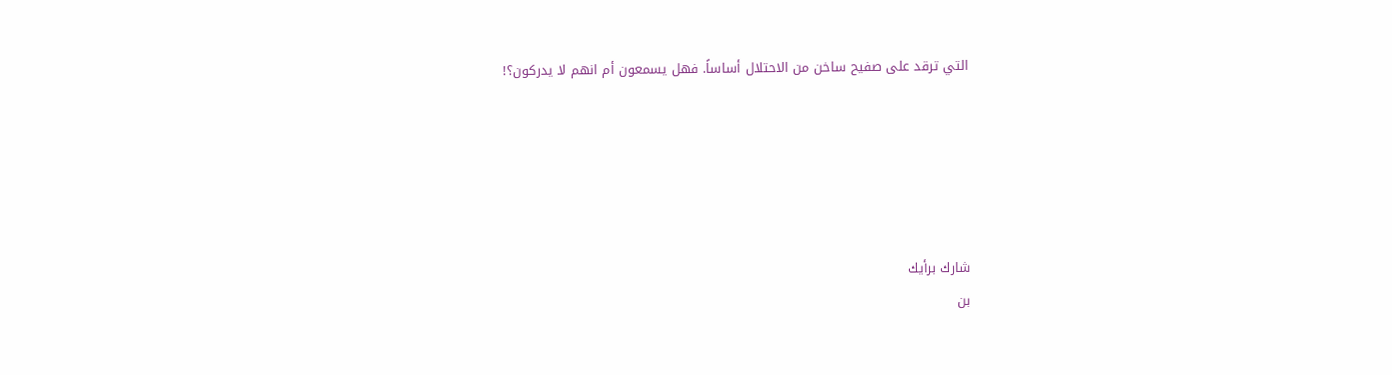التي ترقد على صفيح ساخن من الاحتلال أساساً. فهل يسمعون أم انهم لا يدركون؟!





شارك برأيك
بن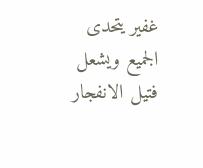غفير يتحدى الجميع ويشعل فتيل الانفجار